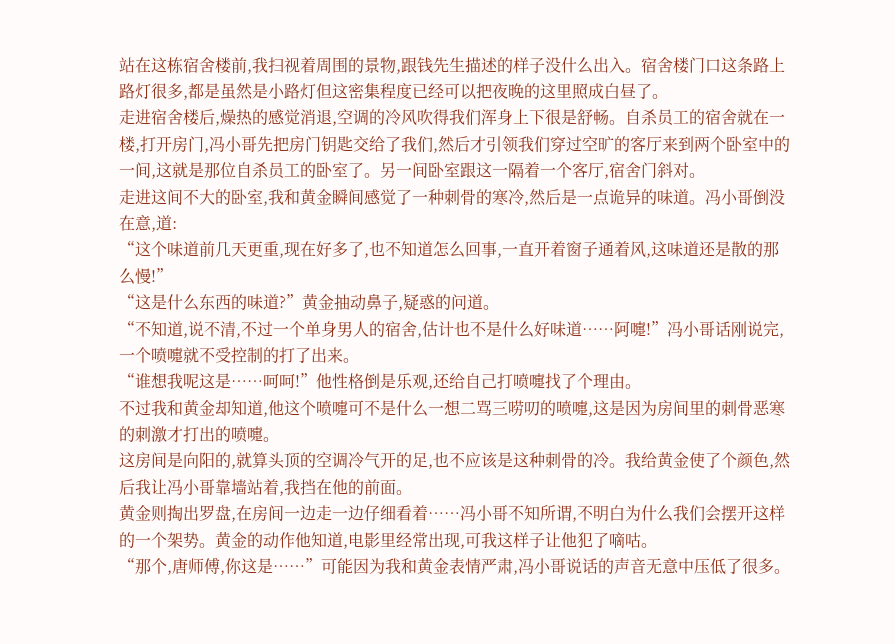站在这栋宿舍楼前,我扫视着周围的景物,跟钱先生描述的样子没什么出入。宿舍楼门口这条路上路灯很多,都是虽然是小路灯但这密集程度已经可以把夜晚的这里照成白昼了。
走进宿舍楼后,燥热的感觉消退,空调的冷风吹得我们浑身上下很是舒畅。自杀员工的宿舍就在一楼,打开房门,冯小哥先把房门钥匙交给了我们,然后才引领我们穿过空旷的客厅来到两个卧室中的一间,这就是那位自杀员工的卧室了。另一间卧室跟这一隔着一个客厅,宿舍门斜对。
走进这间不大的卧室,我和黄金瞬间感觉了一种刺骨的寒冷,然后是一点诡异的味道。冯小哥倒没在意,道:
“这个味道前几天更重,现在好多了,也不知道怎么回事,一直开着窗子通着风,这味道还是散的那么慢!”
“这是什么东西的味道?”黄金抽动鼻子,疑惑的问道。
“不知道,说不清,不过一个单身男人的宿舍,估计也不是什么好味道……阿嚏!”冯小哥话刚说完,一个喷嚏就不受控制的打了出来。
“谁想我呢这是……呵呵!”他性格倒是乐观,还给自己打喷嚏找了个理由。
不过我和黄金却知道,他这个喷嚏可不是什么一想二骂三唠叨的喷嚏,这是因为房间里的刺骨恶寒的刺激才打出的喷嚏。
这房间是向阳的,就算头顶的空调冷气开的足,也不应该是这种刺骨的冷。我给黄金使了个颜色,然后我让冯小哥靠墙站着,我挡在他的前面。
黄金则掏出罗盘,在房间一边走一边仔细看着……冯小哥不知所谓,不明白为什么我们会摆开这样的一个架势。黄金的动作他知道,电影里经常出现,可我这样子让他犯了嘀咕。
“那个,唐师傅,你这是……”可能因为我和黄金表情严肃,冯小哥说话的声音无意中压低了很多。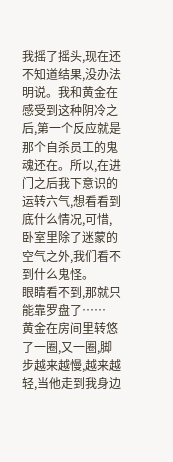我摇了摇头,现在还不知道结果,没办法明说。我和黄金在感受到这种阴冷之后,第一个反应就是那个自杀员工的鬼魂还在。所以,在进门之后我下意识的运转六气,想看看到底什么情况,可惜,卧室里除了迷蒙的空气之外,我们看不到什么鬼怪。
眼睛看不到,那就只能靠罗盘了……
黄金在房间里转悠了一圈,又一圈,脚步越来越慢,越来越轻,当他走到我身边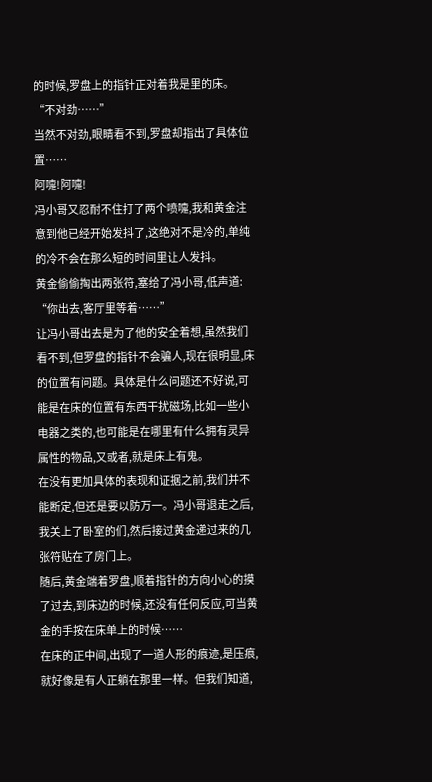的时候,罗盘上的指针正对着我是里的床。
“不对劲……”
当然不对劲,眼睛看不到,罗盘却指出了具体位置……
阿嚏!阿嚏!
冯小哥又忍耐不住打了两个喷嚏,我和黄金注意到他已经开始发抖了,这绝对不是冷的,单纯的冷不会在那么短的时间里让人发抖。
黄金偷偷掏出两张符,塞给了冯小哥,低声道:
“你出去,客厅里等着……”
让冯小哥出去是为了他的安全着想,虽然我们看不到,但罗盘的指针不会骗人,现在很明显,床的位置有问题。具体是什么问题还不好说,可能是在床的位置有东西干扰磁场,比如一些小电器之类的,也可能是在哪里有什么拥有灵异属性的物品,又或者,就是床上有鬼。
在没有更加具体的表现和证据之前,我们并不能断定,但还是要以防万一。冯小哥退走之后,我关上了卧室的们,然后接过黄金递过来的几张符贴在了房门上。
随后,黄金端着罗盘,顺着指针的方向小心的摸了过去,到床边的时候,还没有任何反应,可当黄金的手按在床单上的时候……
在床的正中间,出现了一道人形的痕迹,是压痕,就好像是有人正躺在那里一样。但我们知道,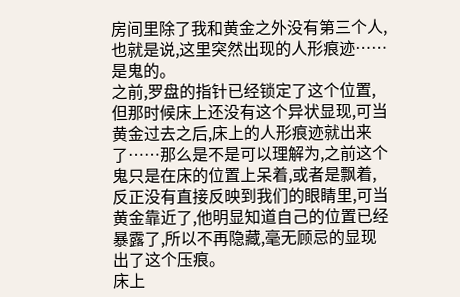房间里除了我和黄金之外没有第三个人,也就是说,这里突然出现的人形痕迹……是鬼的。
之前,罗盘的指针已经锁定了这个位置,但那时候床上还没有这个异状显现,可当黄金过去之后,床上的人形痕迹就出来了……那么是不是可以理解为,之前这个鬼只是在床的位置上呆着,或者是飘着,反正没有直接反映到我们的眼睛里,可当黄金靠近了,他明显知道自己的位置已经暴露了,所以不再隐藏,毫无顾忌的显现出了这个压痕。
床上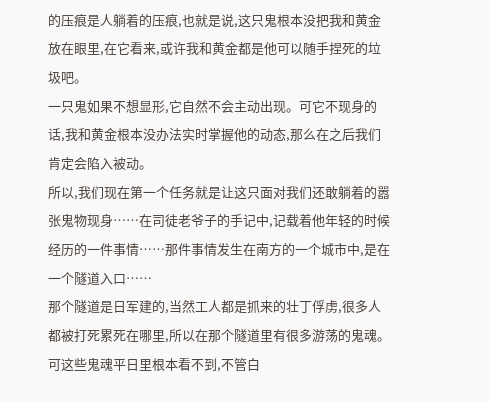的压痕是人躺着的压痕,也就是说,这只鬼根本没把我和黄金放在眼里,在它看来,或许我和黄金都是他可以随手捏死的垃圾吧。
一只鬼如果不想显形,它自然不会主动出现。可它不现身的话,我和黄金根本没办法实时掌握他的动态,那么在之后我们肯定会陷入被动。
所以,我们现在第一个任务就是让这只面对我们还敢躺着的嚣张鬼物现身……在司徒老爷子的手记中,记载着他年轻的时候经历的一件事情……那件事情发生在南方的一个城市中,是在一个隧道入口……
那个隧道是日军建的,当然工人都是抓来的壮丁俘虏,很多人都被打死累死在哪里,所以在那个隧道里有很多游荡的鬼魂。可这些鬼魂平日里根本看不到,不管白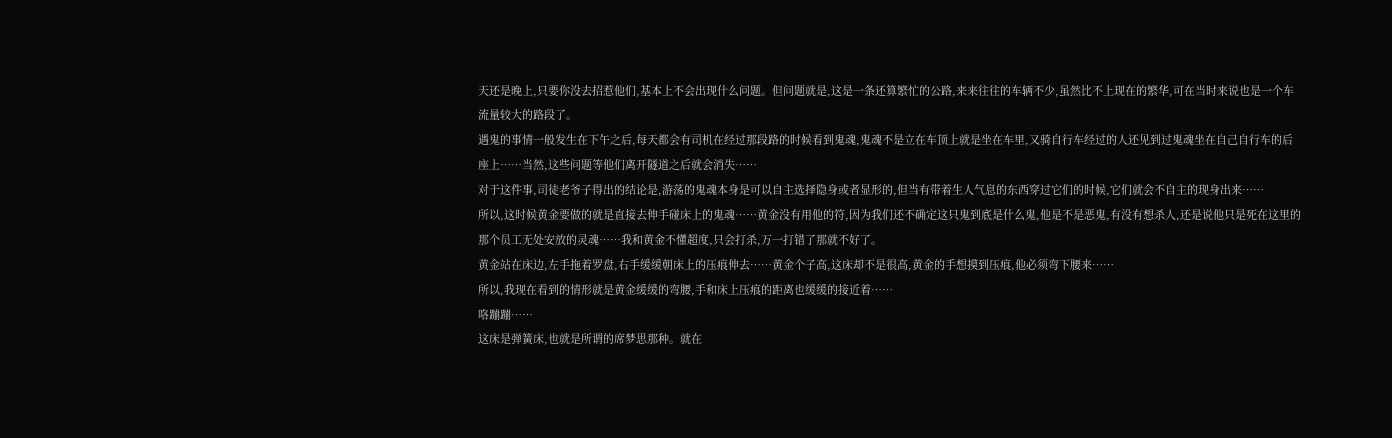天还是晚上,只要你没去招惹他们,基本上不会出现什么问题。但问题就是,这是一条还算繁忙的公路,来来往往的车辆不少,虽然比不上现在的繁华,可在当时来说也是一个车流量较大的路段了。
遇鬼的事情一般发生在下午之后,每天都会有司机在经过那段路的时候看到鬼魂,鬼魂不是立在车顶上就是坐在车里,又骑自行车经过的人还见到过鬼魂坐在自己自行车的后座上……当然,这些问题等他们离开隧道之后就会消失……
对于这件事,司徒老爷子得出的结论是,游荡的鬼魂本身是可以自主选择隐身或者显形的,但当有带着生人气息的东西穿过它们的时候,它们就会不自主的现身出来……
所以,这时候黄金要做的就是直接去伸手碰床上的鬼魂……黄金没有用他的符,因为我们还不确定这只鬼到底是什么鬼,他是不是恶鬼,有没有想杀人,还是说他只是死在这里的那个员工无处安放的灵魂……我和黄金不懂超度,只会打杀,万一打错了那就不好了。
黄金站在床边,左手拖着罗盘,右手缓缓朝床上的压痕伸去……黄金个子高,这床却不是很高,黄金的手想摸到压痕,他必须弯下腰来……
所以,我现在看到的情形就是黄金缓缓的弯腰,手和床上压痕的距离也缓缓的接近着……
咯蹦蹦……
这床是弹簧床,也就是所谓的席梦思那种。就在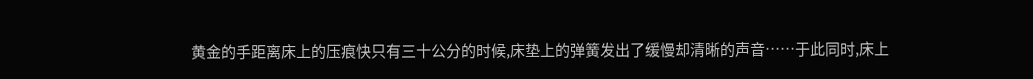黄金的手距离床上的压痕快只有三十公分的时候,床垫上的弹簧发出了缓慢却清晰的声音……于此同时,床上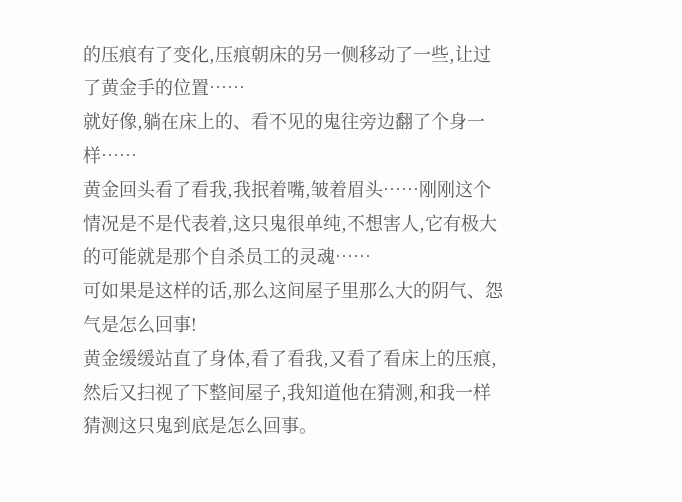的压痕有了变化,压痕朝床的另一侧移动了一些,让过了黄金手的位置……
就好像,躺在床上的、看不见的鬼往旁边翻了个身一样……
黄金回头看了看我,我抿着嘴,皱着眉头……刚刚这个情况是不是代表着,这只鬼很单纯,不想害人,它有极大的可能就是那个自杀员工的灵魂……
可如果是这样的话,那么这间屋子里那么大的阴气、怨气是怎么回事!
黄金缓缓站直了身体,看了看我,又看了看床上的压痕,然后又扫视了下整间屋子,我知道他在猜测,和我一样猜测这只鬼到底是怎么回事。